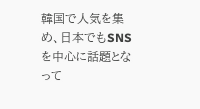韓国で人気を集め、日本でもSNSを中心に話題となって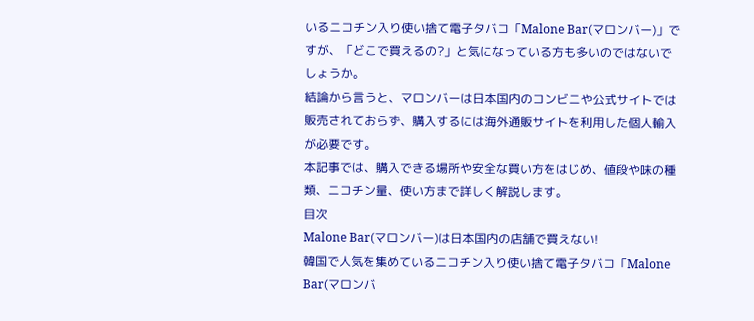いるニコチン入り使い捨て電子タバコ「Malone Bar(マロンバー)」ですが、「どこで買えるの?」と気になっている方も多いのではないでしょうか。
結論から言うと、マロンバーは日本国内のコンビニや公式サイトでは販売されておらず、購入するには海外通販サイトを利用した個人輸入が必要です。
本記事では、購入できる場所や安全な買い方をはじめ、値段や味の種類、ニコチン量、使い方まで詳しく解説します。
目次
Malone Bar(マロンバー)は日本国内の店舗で買えない!
韓国で人気を集めているニコチン入り使い捨て電子タバコ「Malone Bar(マロンバ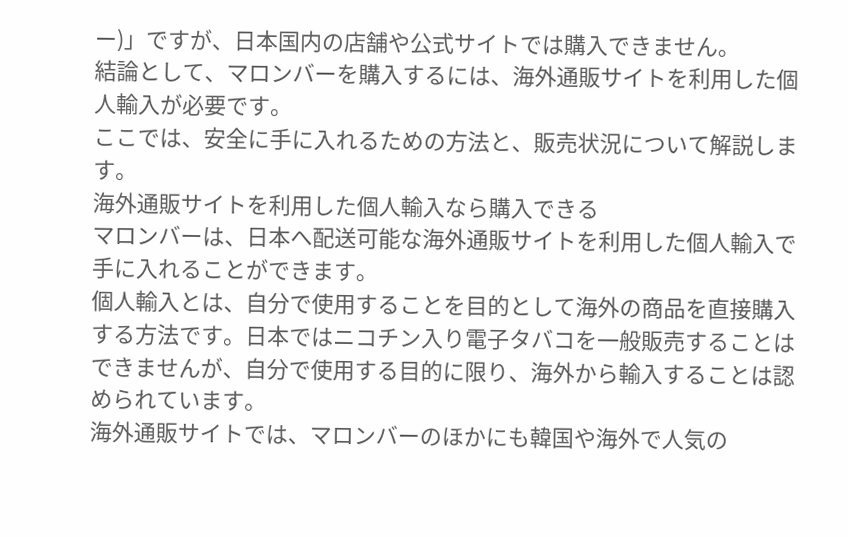ー)」ですが、日本国内の店舗や公式サイトでは購入できません。
結論として、マロンバーを購入するには、海外通販サイトを利用した個人輸入が必要です。
ここでは、安全に手に入れるための方法と、販売状況について解説します。
海外通販サイトを利用した個人輸入なら購入できる
マロンバーは、日本へ配送可能な海外通販サイトを利用した個人輸入で手に入れることができます。
個人輸入とは、自分で使用することを目的として海外の商品を直接購入する方法です。日本ではニコチン入り電子タバコを一般販売することはできませんが、自分で使用する目的に限り、海外から輸入することは認められています。
海外通販サイトでは、マロンバーのほかにも韓国や海外で人気の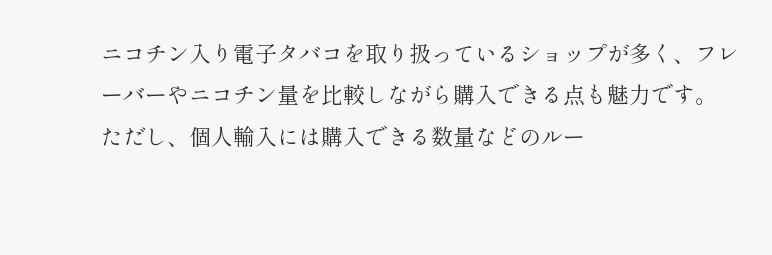ニコチン入り電子タバコを取り扱っているショップが多く、フレーバーやニコチン量を比較しながら購入できる点も魅力です。
ただし、個人輸入には購入できる数量などのルー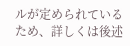ルが定められているため、詳しくは後述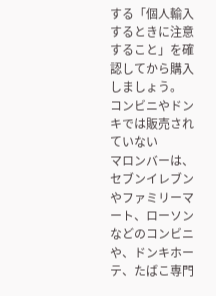する「個人輸入するときに注意すること」を確認してから購入しましょう。
コンビニやドンキでは販売されていない
マロンバーは、セブンイレブンやファミリーマート、ローソンなどのコンビニや、ドンキホーテ、たばこ専門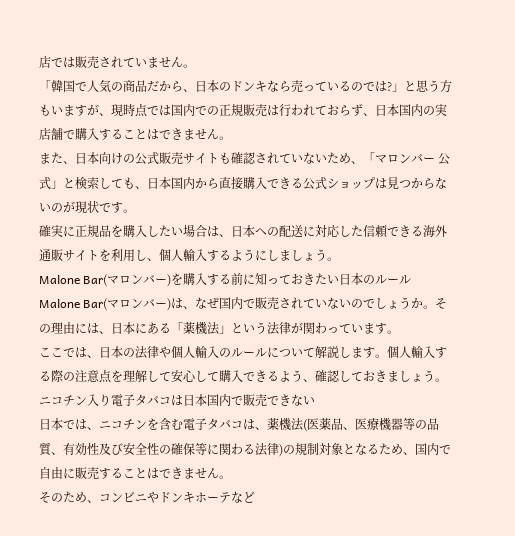店では販売されていません。
「韓国で人気の商品だから、日本のドンキなら売っているのでは?」と思う方もいますが、現時点では国内での正規販売は行われておらず、日本国内の実店舗で購入することはできません。
また、日本向けの公式販売サイトも確認されていないため、「マロンバー 公式」と検索しても、日本国内から直接購入できる公式ショップは見つからないのが現状です。
確実に正規品を購入したい場合は、日本への配送に対応した信頼できる海外通販サイトを利用し、個人輸入するようにしましょう。
Malone Bar(マロンバー)を購入する前に知っておきたい日本のルール
Malone Bar(マロンバー)は、なぜ国内で販売されていないのでしょうか。その理由には、日本にある「薬機法」という法律が関わっています。
ここでは、日本の法律や個人輸入のルールについて解説します。個人輸入する際の注意点を理解して安心して購入できるよう、確認しておきましょう。
ニコチン入り電子タバコは日本国内で販売できない
日本では、ニコチンを含む電子タバコは、薬機法(医薬品、医療機器等の品質、有効性及び安全性の確保等に関わる法律)の規制対象となるため、国内で自由に販売することはできません。
そのため、コンビニやドンキホーテなど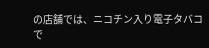の店舗では、ニコチン入り電子タバコで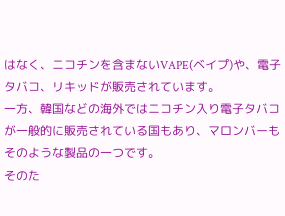はなく、ニコチンを含まないVAPE(ベイプ)や、電子タバコ、リキッドが販売されています。
一方、韓国などの海外ではニコチン入り電子タバコが一般的に販売されている国もあり、マロンバーもそのような製品の一つです。
そのた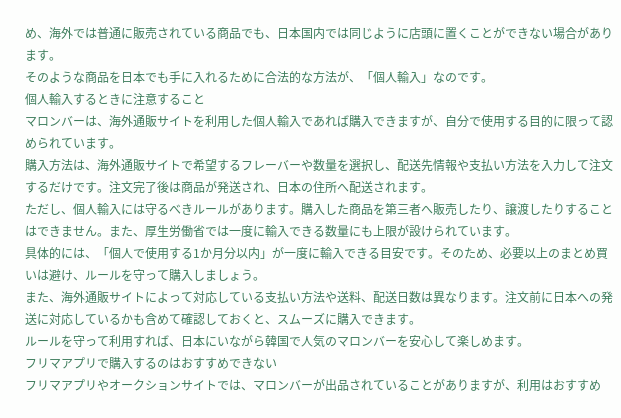め、海外では普通に販売されている商品でも、日本国内では同じように店頭に置くことができない場合があります。
そのような商品を日本でも手に入れるために合法的な方法が、「個人輸入」なのです。
個人輸入するときに注意すること
マロンバーは、海外通販サイトを利用した個人輸入であれば購入できますが、自分で使用する目的に限って認められています。
購入方法は、海外通販サイトで希望するフレーバーや数量を選択し、配送先情報や支払い方法を入力して注文するだけです。注文完了後は商品が発送され、日本の住所へ配送されます。
ただし、個人輸入には守るべきルールがあります。購入した商品を第三者へ販売したり、譲渡したりすることはできません。また、厚生労働省では一度に輸入できる数量にも上限が設けられています。
具体的には、「個人で使用する1か月分以内」が一度に輸入できる目安です。そのため、必要以上のまとめ買いは避け、ルールを守って購入しましょう。
また、海外通販サイトによって対応している支払い方法や送料、配送日数は異なります。注文前に日本への発送に対応しているかも含めて確認しておくと、スムーズに購入できます。
ルールを守って利用すれば、日本にいながら韓国で人気のマロンバーを安心して楽しめます。
フリマアプリで購入するのはおすすめできない
フリマアプリやオークションサイトでは、マロンバーが出品されていることがありますが、利用はおすすめ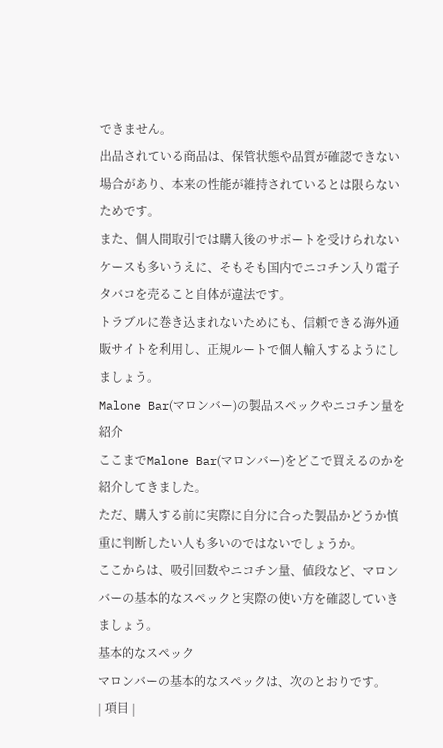できません。
出品されている商品は、保管状態や品質が確認できない場合があり、本来の性能が維持されているとは限らないためです。
また、個人間取引では購入後のサポートを受けられないケースも多いうえに、そもそも国内でニコチン入り電子タバコを売ること自体が違法です。
トラブルに巻き込まれないためにも、信頼できる海外通販サイトを利用し、正規ルートで個人輸入するようにしましょう。
Malone Bar(マロンバー)の製品スペックやニコチン量を紹介
ここまでMalone Bar(マロンバー)をどこで買えるのかを紹介してきました。
ただ、購入する前に実際に自分に合った製品かどうか慎重に判断したい人も多いのではないでしょうか。
ここからは、吸引回数やニコチン量、値段など、マロンバーの基本的なスペックと実際の使い方を確認していきましょう。
基本的なスペック
マロンバーの基本的なスペックは、次のとおりです。
| 項目 |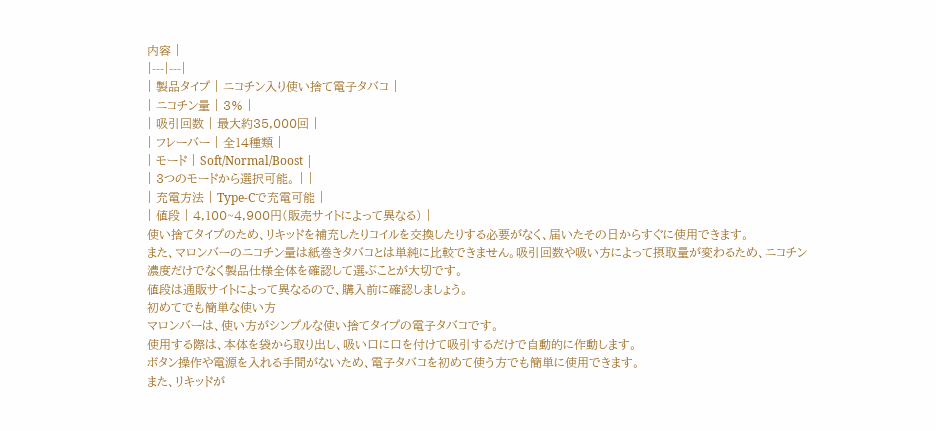内容 |
|---|---|
| 製品タイプ | ニコチン入り使い捨て電子タバコ |
| ニコチン量 | 3% |
| 吸引回数 | 最大約35,000回 |
| フレーバー | 全14種類 |
| モード | Soft/Normal/Boost |
| 3つのモードから選択可能。 | |
| 充電方法 | Type-Cで充電可能 |
| 値段 | 4,100~4,900円(販売サイトによって異なる) |
使い捨てタイプのため、リキッドを補充したりコイルを交換したりする必要がなく、届いたその日からすぐに使用できます。
また、マロンバーのニコチン量は紙巻きタバコとは単純に比較できません。吸引回数や吸い方によって摂取量が変わるため、ニコチン濃度だけでなく製品仕様全体を確認して選ぶことが大切です。
値段は通販サイトによって異なるので、購入前に確認しましょう。
初めてでも簡単な使い方
マロンバーは、使い方がシンプルな使い捨てタイプの電子タバコです。
使用する際は、本体を袋から取り出し、吸い口に口を付けて吸引するだけで自動的に作動します。
ボタン操作や電源を入れる手間がないため、電子タバコを初めて使う方でも簡単に使用できます。
また、リキッドが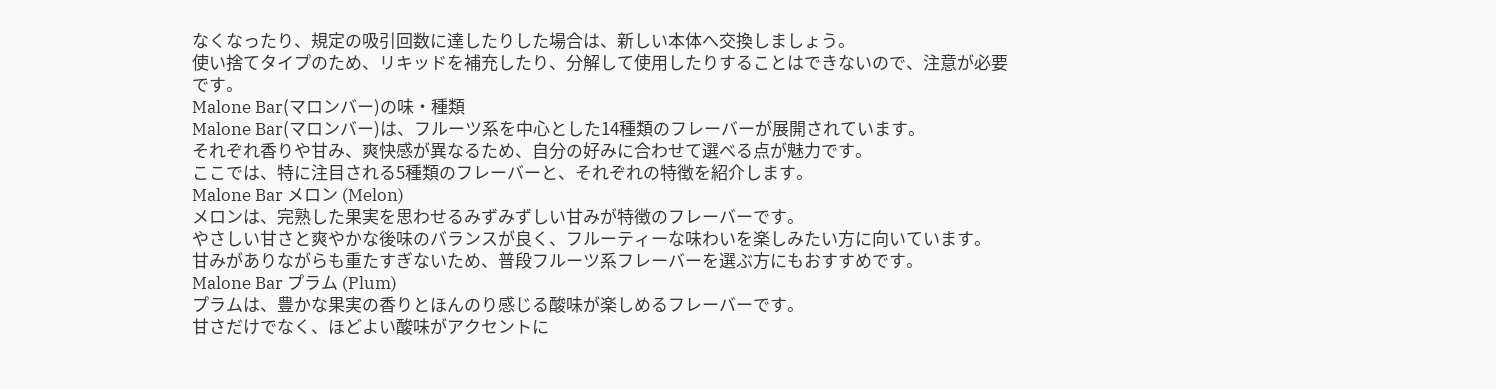なくなったり、規定の吸引回数に達したりした場合は、新しい本体へ交換しましょう。
使い捨てタイプのため、リキッドを補充したり、分解して使用したりすることはできないので、注意が必要です。
Malone Bar(マロンバー)の味・種類
Malone Bar(マロンバー)は、フルーツ系を中心とした14種類のフレーバーが展開されています。
それぞれ香りや甘み、爽快感が異なるため、自分の好みに合わせて選べる点が魅力です。
ここでは、特に注目される5種類のフレーバーと、それぞれの特徴を紹介します。
Malone Bar メロン (Melon)
メロンは、完熟した果実を思わせるみずみずしい甘みが特徴のフレーバーです。
やさしい甘さと爽やかな後味のバランスが良く、フルーティーな味わいを楽しみたい方に向いています。
甘みがありながらも重たすぎないため、普段フルーツ系フレーバーを選ぶ方にもおすすめです。
Malone Bar プラム (Plum)
プラムは、豊かな果実の香りとほんのり感じる酸味が楽しめるフレーバーです。
甘さだけでなく、ほどよい酸味がアクセントに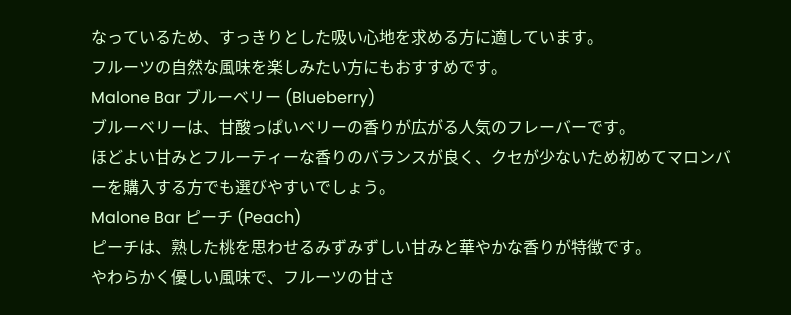なっているため、すっきりとした吸い心地を求める方に適しています。
フルーツの自然な風味を楽しみたい方にもおすすめです。
Malone Bar ブルーベリー (Blueberry)
ブルーベリーは、甘酸っぱいベリーの香りが広がる人気のフレーバーです。
ほどよい甘みとフルーティーな香りのバランスが良く、クセが少ないため初めてマロンバーを購入する方でも選びやすいでしょう。
Malone Bar ピーチ (Peach)
ピーチは、熟した桃を思わせるみずみずしい甘みと華やかな香りが特徴です。
やわらかく優しい風味で、フルーツの甘さ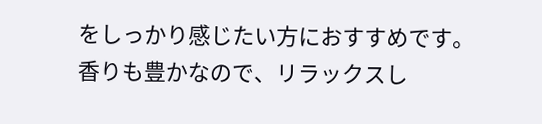をしっかり感じたい方におすすめです。
香りも豊かなので、リラックスし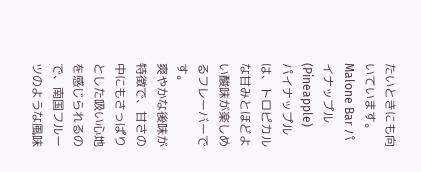たいときにも向いています。
Malone Bar パイナップル (Pineapple)
パイナップルは、トロピカルな甘みとほどよい酸味が楽しめるフレーバーです。
爽やかな後味が特徴で、甘さの中にもさっぱりとした吸い心地を感じられるので、南国フルーツのような風味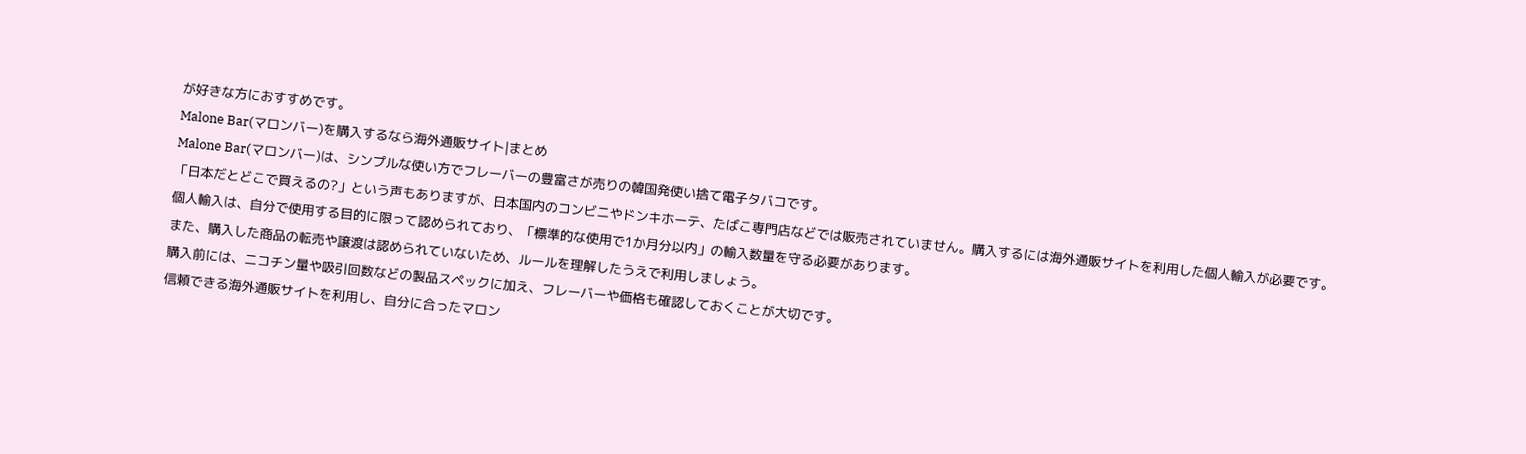が好きな方におすすめです。
Malone Bar(マロンバー)を購入するなら海外通販サイト|まとめ
Malone Bar(マロンバー)は、シンプルな使い方でフレーバーの豊富さが売りの韓国発使い捨て電子タバコです。
「日本だとどこで買えるの?」という声もありますが、日本国内のコンビニやドンキホーテ、たばこ専門店などでは販売されていません。購入するには海外通販サイトを利用した個人輸入が必要です。
個人輸入は、自分で使用する目的に限って認められており、「標準的な使用で1か月分以内」の輸入数量を守る必要があります。
また、購入した商品の転売や譲渡は認められていないため、ルールを理解したうえで利用しましょう。
購入前には、ニコチン量や吸引回数などの製品スペックに加え、フレーバーや価格も確認しておくことが大切です。
信頼できる海外通販サイトを利用し、自分に合ったマロン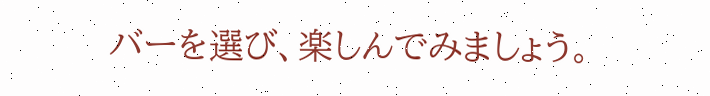バーを選び、楽しんでみましょう。